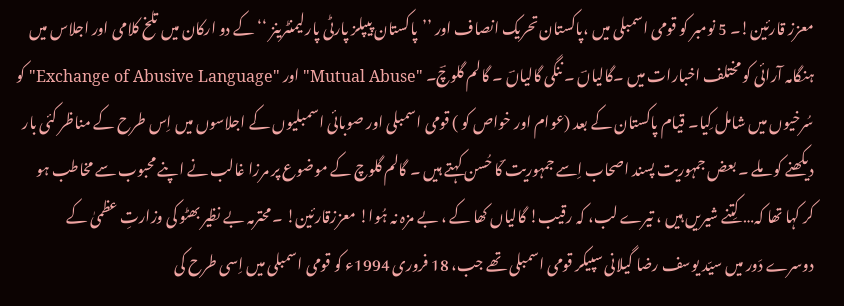معزز قارئین!۔ 5 نومبر کو قومی اسمبلی میں ،پاکستان تحریک انصاف اور ’’پاکستان پیپلز پارٹی پارلیمنٹرینز ‘‘ کے دو ارکان میں تلخ کلامی اور اجلاس میں ہنگامہ آرائی کو مختلف اخبارات میں ۔گالیاںؔ ۔ ننگی گالیاںؔ ۔ گالم گلوچؔ۔ "Mutual Abuse"اور "Exchange of Abusive Language" کو سُرخیوں میں شامل کِیا۔ قیام پاکستان کے بعد (عوام اور خواص کو ) قومی اسمبلی اور صوبائی اسمبلیوں کے اجلاسوں میں اِس طرح کے مناظر کئی بار دیکھنے کو ملے ۔ بعض جمہوریت پسند اصحاب اِسے جمہوریت ؔکا حُسن کہتے ہیں ۔ گالم گلوچ کے موضوع پر مرزا غالب نے اپنے محبوب سے مخاطب ہو کر کہا تھا کہ… کِتنے شیریں ہیں ، تیرے لب، کہ رقیب! گالیاں کھا کے ، بے مزہ نہ ہُوا! معززقارئین! ۔ محترمہ بے نظیر بھٹو کی وزارتِ عظمیٰ کے دوسرے دَور میں سیّد یوسف رضا گیلانی سپیکر قومی اسمبلی تھے جب، 18 فروری 1994ء کو قومی اسمبلی میں اِسی طرح کی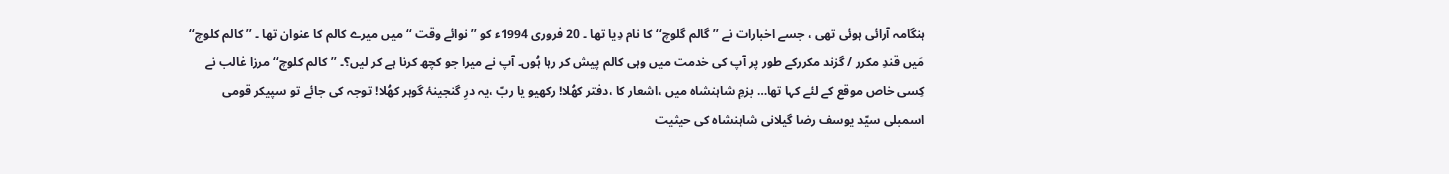ہنگامہ آرائی ہوئی تھی ، جسے اخبارات نے ’’ گالم گلوچ‘‘ کا نام دِیا تھا ۔ 20 فروری 1994ء کو ’’ نوائے وقت ‘‘ میں میرے کالم کا عنوان تھا ۔ ’’ کالم کلوچ‘‘ مَیں قندِ مکرر / گزند مکررکے طور پر آپ کی خدمت میں وہی کالم پیش کر رہا ہُوں۔ آپ نے میرا جو کچھ کرنا ہے کر لیں؟۔ ’’کالم کلوچ‘‘ مرزا غالب نے کِسی خاص موقع کے لئے کہا تھا… بزمِ شاہنشاہ میں ،اشعار کا ،دفتر کھُلا! رکھیو یا ربّ ،یہ درِ گنجینۂ گوہر کھُلا! توجہ کی جائے تو سپیکر قومی اسمبلی سیّد یوسف رضا گیلانی شاہنشاہ کی حیثیت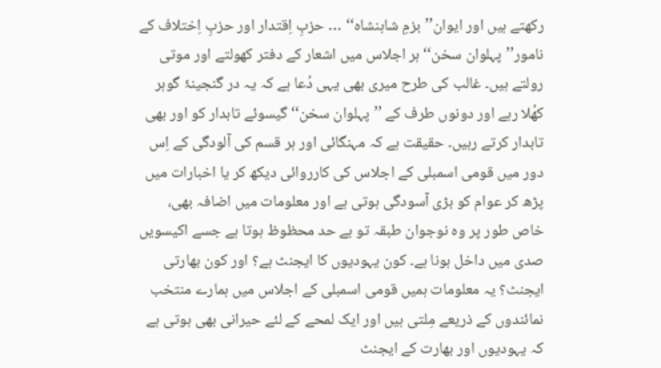رکھتے ہیں اور ایوان’’بزمِ شاہنشاہ‘‘ … حزبِ اِقتدار اور حزبِ اِختلاف کے نامور’’پہلوان سخن‘‘ ہر اجلاس میں اشعار کے دفتر کھولتے اور موتی رولتے ہیں۔ غالب کی طرح میری بھی یہی دُعا ہے کہ یہ در گنجینۂ گوہر کھُلا رہے اور دونوں طرف کے ’’پہلوان سخن‘‘ گیسوئے تابدار کو اور بھی تابدار کرتے رہیں۔ حقیقت ہے کہ مہنگائی اور ہر قسم کی آلودگی کے اِس دور میں قومی اسمبلی کے اجلاس کی کارروائی دیکھ کر یا اخبارات میں پڑھ کر عوام کو بڑی آسودگی ہوتی ہے اور معلومات میں اضافہ بھی، خاص طور پر وہ نوجوان طبقہ تو بے حد محظوظ ہوتا ہے جسے اکیسویں صدی میں داخل ہونا ہے۔ کون یہودیوں کا ایجنٹ ہے؟ اور کون بھارتی ایجنٹ؟ یہ معلومات ہمیں قومی اسمبلی کے اجلاس میں ہمارے منتخب نمائندوں کے ذریعے مِلتی ہیں اور ایک لمحے کے لئے حیرانی بھی ہوتی ہے کہ یہودیوں اور بھارت کے ایجنٹ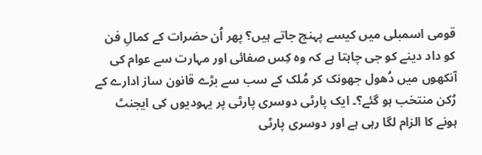قومی اسمبلی میں کیسے پہنچ جاتے ہیں؟ پھر اُن حضرات کے کمالِ فن کو داد دینے کو جی چاہتا ہے کہ وہ کِس صفائی اور مہارت سے عوام کی آنکھوں میں دُھول جھونک کر مُلک کے سب سے بڑے قانون ساز ادارے کے رُکن منتخب ہو گئے؟۔ ایک پارٹی دوسری پارٹی پر یہودیوں کی ایجنٹ ہونے کا الزام لگا رہی ہے اور دوسری پارٹی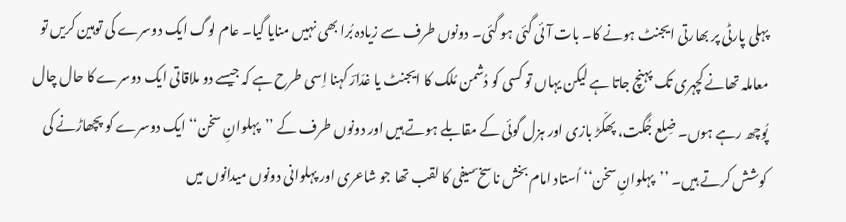پہلی پارٹی پر بھارتی ایجنٹ ہونے کا۔ بات آئی گئی ہو گئی۔ دونوں طرف سے زیادہ بُرا بھی نہیں منایا گیا۔ عام لوگ ایک دوسرے کی توہین کریں تو معاملہ تھانے کچہری تک پہنچ جاتا ہے لیکن یہاں تو کسی کو دُشمن مُلک کا ایجنٹ یا غدّارؔ کہنا اِسی طرح ہے کہ جیسے دو ملاقاتی ایک دوسرے کا حال چال پُوچھ رہے ہوں۔ ضِلع جُگت، پھکّڑ بازی اور ہزل گوئی کے مقابلے ہوتے ہیں اور دونوں طرف کے ’’پہلوانِ سخن‘‘ ایک دوسرے کو پچھاڑنے کی کوشش کرتے ہیں۔ ’’پہلوانِ سخن‘‘ اُستاد امام بخش ناسخ ؔسیفی کا لقب تھا جو شاعری اور پہلوانی دونوں میدانوں میں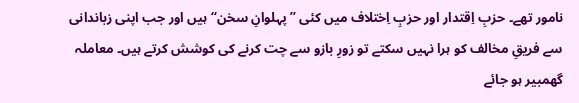نامور تھے۔ حزبِ اِقتدار اور حزبِ اِختلاف میں کئی ’’پہلوانِ سخن‘‘ ہیں اور جب اپنی زباندانی سے فریقِ مخالف کو ہرا نہیں سکتے تو زورِ بازو سے چت کرنے کی کوشش کرتے ہیں۔ معاملہ گھمبیر ہو جائے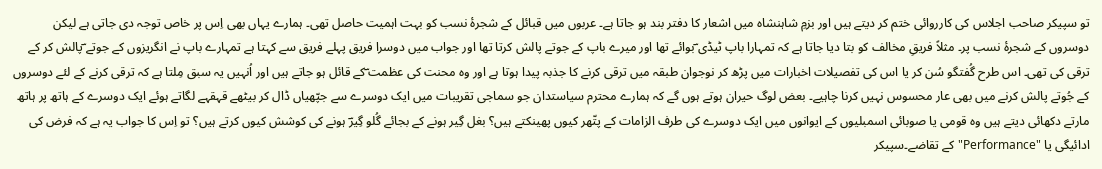تو سپیکر صاحب اجلاس کی کارروائی ختم کر دیتے ہیں اور بزمِ شاہنشاہ میں اشعار کا دفتر بند ہو جاتا ہے۔ عربوں میں قبائل کے شجرۂ نسب کو بہت اہمیت حاصل تھی۔ ہمارے یہاں بھی اِس پر خاص توجہ دی جاتی ہے لیکن دوسروں کے شجرۂ نسب پر۔ مثلاً فریقِ مخالف کو بتا دیا جاتا ہے کہ تمہارا باپ ٹیڈی ؔبوائے تھا اور میرے باپ کے جوتے پالش کرتا تھا اور جواب میں دوسرا فریق پہلے فریق سے کہتا ہے تمہارے باپ نے انگریزوں کے جوتے ؔپالش کر کے ترقی کی تھی۔ اس طرح گُفتگو سُن کر یا اس کی تفصیلات اخبارات میں پڑھ کر نوجوان طبقہ میں ترقی کرنے کا جذبہ پیدا ہوتا ہے اور وہ محنت کی عظمت ؔکے قائل ہو جاتے ہیں اور اُنہیں یہ سبق مِلتا ہے کہ ترقی کرنے کے لئے دوسروں کے جُوتے پالش کرنے میں بھی عار محسوس نہیں کرنا چاہیے۔ بعض لوگ حیران ہوتے ہوں گے کہ ہمارے محترم سیاستدان جو سماجی تقریبات میں ایک دوسرے سے جپّھیاں ڈال کر بیٹھے قہقہے لگاتے ہوئے ایک دوسرے کے ہاتھ پر ہاتھ مارتے دکھائی دیتے ہیں وہ قومی یا صوبائی اسمبلیوں کے ایوانوں میں ایک دوسرے کی طرف الزامات کے پتّھر کیوں پھینکتے ہیں؟ بغل گِیر ہونے کے بجائے گُلو گِیرؔ ہونے کی کوشش کیوں کرتے ہیں؟ تو اِس کا جواب یہ ہے کہ فرض کی ادائیگی یا "Performance"کے تقاضے۔سپیکر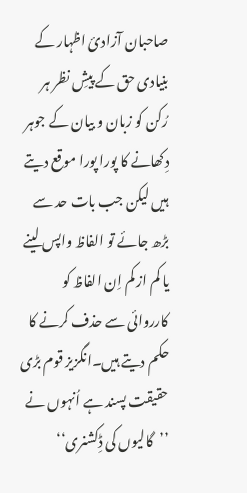صاحبان آزادیٔ اظہار کے بنیادی حق کے پیشِ نظر ہر رُکن کو زبان و بیان کے جوہر دِکھانے کا پورا پورا موقع دیتے ہیں لیکن جب بات حد سے بڑھ جائے تو الفاظ واپس لینے یا کم از کم اِن الفاظ کو کارروائی سے حذف کرنے کا حکم دیتے ہیں۔انگزیز قوم بڑی حقیقت پسند ہے اُنہوں نے ’’گالیوں کی ڈِکشنری‘‘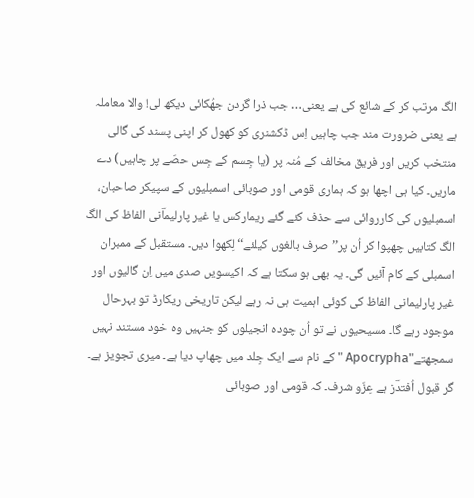الگ مرتب کر کے شائع کی ہے یعنی… جب ذرا گردن جھُکائی دیکھ لی! والا معاملہ ہے یعنی ضرورت مند جب چاہیں اِس ڈکشنری کو کھول کر اپنی پسند کی گالی منتخب کریں اور فریق مخالف کے مُنہ پر (یا جِسم کے جِس حصّے پر چاہیں) دے ماریں۔ کیا ہی اچھا ہو کہ ہماری قومی اور صوبائی اسمبلیوں کے سپیکر صاحبان، اسمبلیوں کی کارروائی سے حذف کئے گئے ریمارکس یا غیر پارلیماؔنی الفاظ کی الگ الگ کتابیں چھپوا کر اُن پر’’صرف بالغوں کیلئے‘‘ لِکھوا دیں۔ مستقبل کے ممبران اسمبلی کے کام آئیں گی۔ یہ بھی ہو سکتا ہے کہ اکیسویں صدی میں اِن گالیوں اور غیر پارلیمانی الفاظ کی کوئی اہمیت ہی نہ رہے لیکن تاریخی ریکارڈ تو بہرحال موجود رہے گا۔ مسیحیوں نے تو اُن چودہ انجیلوں کو جنہیں وہ خود مستند نہیں سمجھتے"Apocrypha "کے نام سے ایک جِلد میں چھاپ دیا ہے۔ میری تجویز ہے۔ گر قبول اُفتدؔز ہے عِزّو شرف۔ کہ قومی اور صوبائی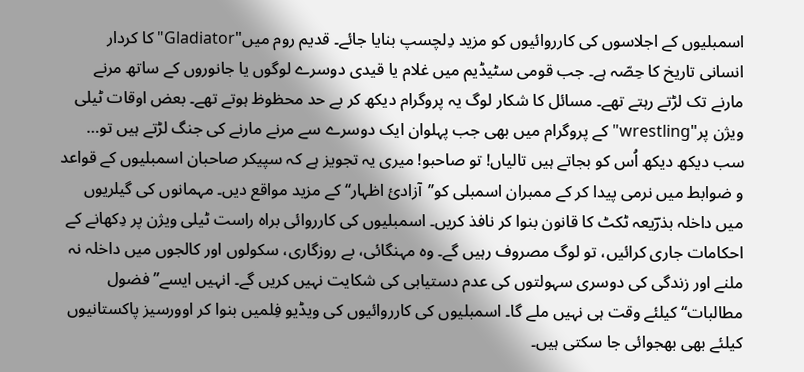اسمبلیوں کے اجلاسوں کی کارروائیوں کو مزید دِلچسپ بنایا جائے۔ قدیم روم میں"Gladiator"کا کردار انسانی تاریخ کا حِصّہ ہے۔ جب قومی سٹیڈیم میں غلام یا قیدی دوسرے لوگوں یا جانوروں کے ساتھ مرنے مارنے تک لڑتے رہتے تھے۔ مسائل کا شکار لوگ یہ پروگرام دیکھ کر بے حد محظوظ ہوتے تھے۔ بعض اوقات ٹیلی ویژن پر"wrestling"کے پروگرام میں بھی جب پہلوان ایک دوسرے سے مرنے مارنے کی جنگ لڑتے ہیں تو… سب دیکھ دیکھ اُس کو بجاتے ہیں تالیاں! تو صاحبو! میری یہ تجویز ہے کہ سپیکر صاحبان اسمبلیوں کے قواعد و ضوابط میں نرمی پیدا کر کے ممبران اسمبلی کو’’آزادیٔ اظہار‘‘ کے مزید مواقع دیں۔ مہمانوں کی گیلریوں میں داخلہ بذرؔیعہ ٹکٹ کا قانون بنوا کر نافذ کریں۔ اسمبلیوں کی کارروائی براہ راست ٹیلی ویژن پر دِکھانے کے احکامات جاری کرائیں، تو لوگ مصروف رہیں گے۔ وہ مہنگائی، بے روزگاری، سکولوں اور کالجوں میں داخلہ نہ ملنے اور زندگی کی دوسری سہولتوں کی عدم دستیابی کی شکایت نہیں کریں گے۔ انہیں ایسے’’فضول مطالبات‘‘ کیلئے وقت ہی نہیں ملے گا۔ اسمبلیوں کی کارروائیوں کی ویڈیو فِلمیں بنوا کر اوورسیز پاکستانیوں کیلئے بھی بھجوائی جا سکتی ہیں۔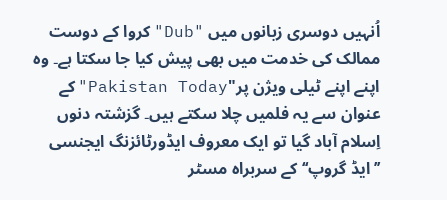اُنہیں دوسری زبانوں میں "Dub"کروا کے دوست ممالک کی خدمت میں بھی پیش کیا جا سکتا ہے۔ وہ اپنے اپنے ٹیلی ویژن پر"Pakistan Today"کے عنوان سے یہ فلمیں چلا سکتے ہیں۔ گزشتہ دنوں اِسلام آباد گیا تو ایک معروف ایڈورٹائزنگ ایجنسی ’’ایڈ گروپ‘‘ کے سربراہ مسٹر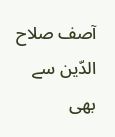آصف صلاح الدّین سے بھی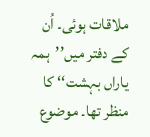ملاقات ہوئی۔ اُن کے دفتر میں’’ہمہ یاراں بہشت‘‘ کا منظر تھا۔ موضوع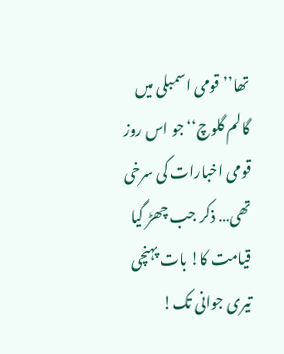تھا’’قومی اسمبلی میں گالم گلوچ‘‘ جو اس روز قومی اخبارات کی سرخی تھی… ذکر جب چھڑ گیا قیامت کا! بات پہنچی تیری جوانی تک!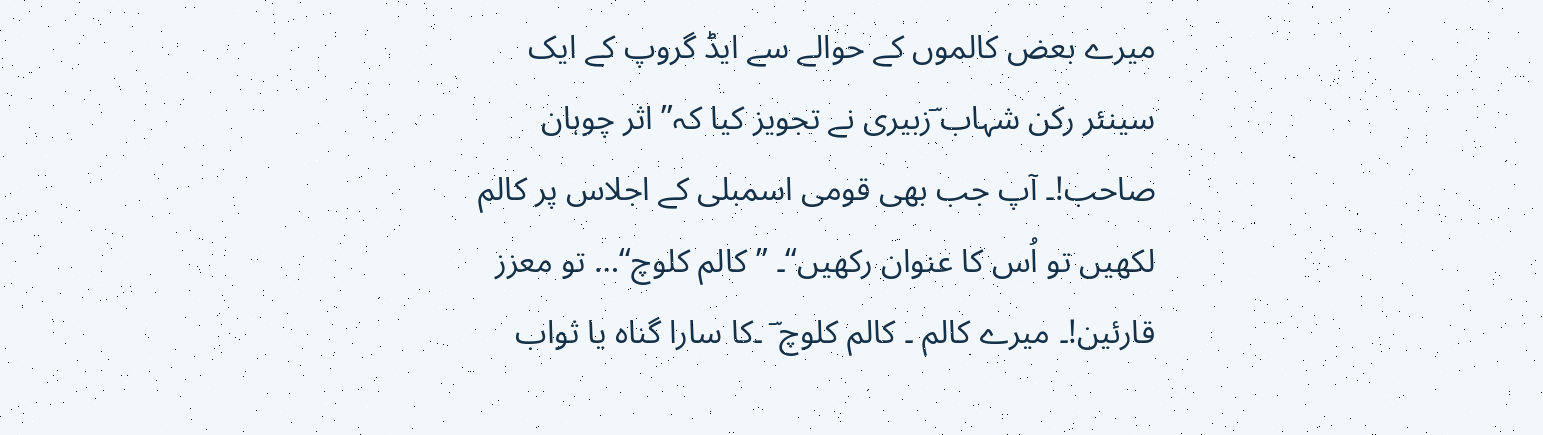میرے بعض کالموں کے حوالے سے ایڈ گروپ کے ایک سینئر رکن شہاب ؔزبیری نے تجویز کیا کہ’’ اثر چوہان صاحب!۔ آپ جب بھی قومی اسمبلی کے اجلاس پر کالم لکھیں تو اُس کا عنوان رکھیں‘‘۔ ’’ کالم کلوچ‘‘… تو معزز قارئین!۔ میرے کالم ۔ کالم کلوچ ؔ ۔کا سارا گناہ یا ثواب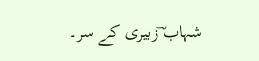شہاب ؔزبیری کے سر۔